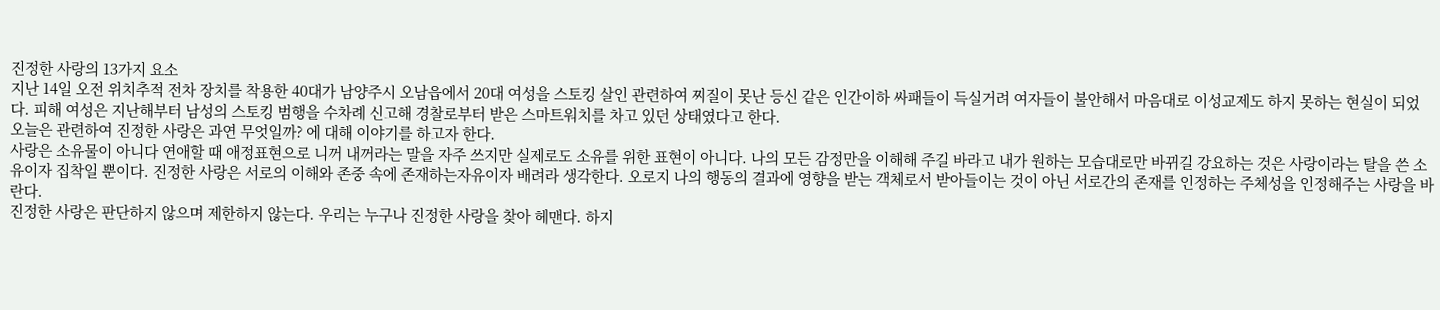진정한 사랑의 13가지 요소
지난 14일 오전 위치추적 전차 장치를 착용한 40대가 남양주시 오남읍에서 20대 여성을 스토킹 살인 관련하여 찌질이 못난 등신 같은 인간이하 싸패들이 득실거려 여자들이 불안해서 마음대로 이성교제도 하지 못하는 현실이 되었다. 피해 여성은 지난해부터 남성의 스토킹 범행을 수차례 신고해 경찰로부터 받은 스마트워치를 차고 있던 상태였다고 한다.
오늘은 관련하여 진정한 사랑은 과연 무엇일까? 에 대해 이야기를 하고자 한다.
사랑은 소유물이 아니다 연애할 때 애정표현으로 니꺼 내꺼라는 말을 자주 쓰지만 실제로도 소유를 위한 표현이 아니다. 나의 모든 감정만을 이해해 주길 바라고 내가 원하는 모습대로만 바뀌길 강요하는 것은 사랑이라는 탈을 쓴 소유이자 집착일 뿐이다. 진정한 사랑은 서로의 이해와 존중 속에 존재하는자유이자 배려라 생각한다. 오로지 나의 행동의 결과에 영향을 받는 객체로서 받아들이는 것이 아닌 서로간의 존재를 인정하는 주체성을 인정해주는 사랑을 바란다.
진정한 사랑은 판단하지 않으며 제한하지 않는다. 우리는 누구나 진정한 사랑을 찾아 헤맨다. 하지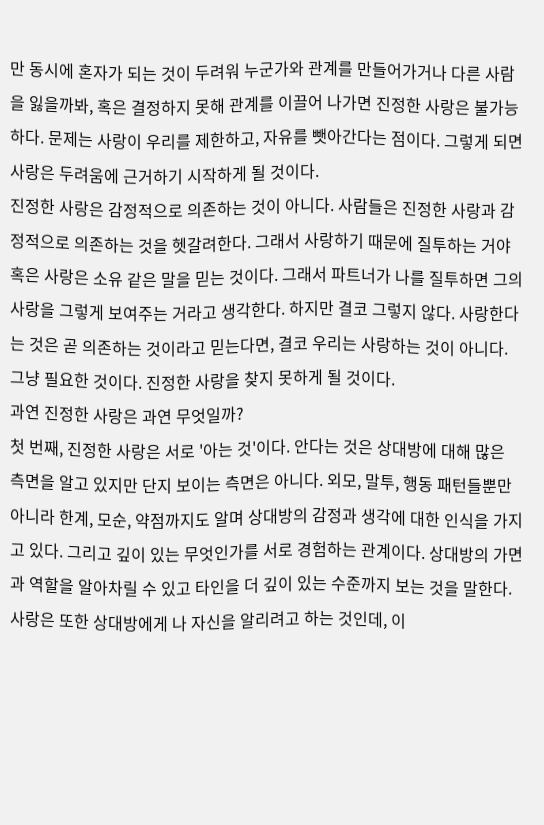만 동시에 혼자가 되는 것이 두려워 누군가와 관계를 만들어가거나 다른 사람을 잃을까봐, 혹은 결정하지 못해 관계를 이끌어 나가면 진정한 사랑은 불가능하다. 문제는 사랑이 우리를 제한하고, 자유를 뺏아간다는 점이다. 그렇게 되면 사랑은 두려움에 근거하기 시작하게 될 것이다.
진정한 사랑은 감정적으로 의존하는 것이 아니다. 사람들은 진정한 사랑과 감정적으로 의존하는 것을 헷갈려한다. 그래서 사랑하기 때문에 질투하는 거야 혹은 사랑은 소유 같은 말을 믿는 것이다. 그래서 파트너가 나를 질투하면 그의 사랑을 그렇게 보여주는 거라고 생각한다. 하지만 결코 그렇지 않다. 사랑한다는 것은 곧 의존하는 것이라고 믿는다면, 결코 우리는 사랑하는 것이 아니다. 그냥 필요한 것이다. 진정한 사랑을 찾지 못하게 될 것이다.
과연 진정한 사랑은 과연 무엇일까?
첫 번째, 진정한 사랑은 서로 '아는 것'이다. 안다는 것은 상대방에 대해 많은 측면을 알고 있지만 단지 보이는 측면은 아니다. 외모, 말투, 행동 패턴들뿐만 아니라 한계, 모순, 약점까지도 알며 상대방의 감정과 생각에 대한 인식을 가지고 있다. 그리고 깊이 있는 무엇인가를 서로 경험하는 관계이다. 상대방의 가면과 역할을 알아차릴 수 있고 타인을 더 깊이 있는 수준까지 보는 것을 말한다. 사랑은 또한 상대방에게 나 자신을 알리려고 하는 것인데, 이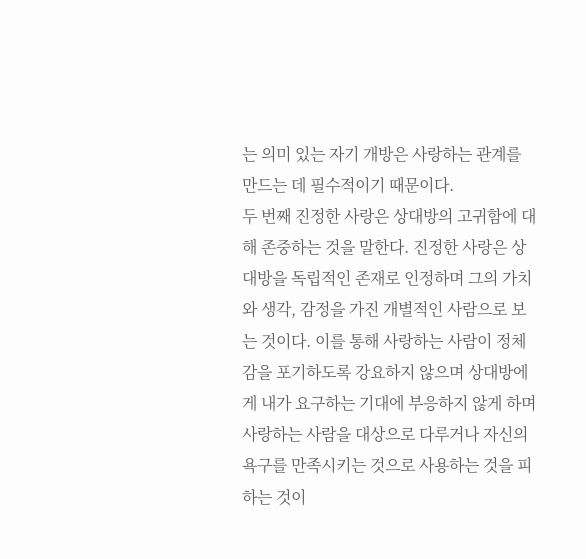는 의미 있는 자기 개방은 사랑하는 관계를 만드는 데 필수적이기 때문이다.
두 번째 진정한 사랑은 상대방의 고귀함에 대해 존중하는 것을 말한다. 진정한 사랑은 상대방을 독립적인 존재로 인정하며 그의 가치와 생각, 감정을 가진 개별적인 사람으로 보는 것이다. 이를 통해 사랑하는 사람이 정체감을 포기하도록 강요하지 않으며 상대방에게 내가 요구하는 기대에 부응하지 않게 하며 사랑하는 사람을 대상으로 다루거나 자신의 욕구를 만족시키는 것으로 사용하는 것을 피하는 것이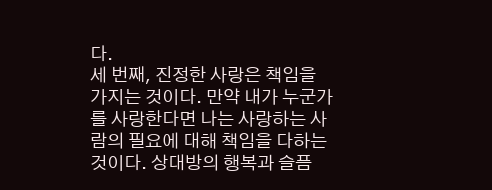다.
세 번째, 진정한 사랑은 책임을 가지는 것이다. 만약 내가 누군가를 사랑한다면 나는 사랑하는 사람의 필요에 대해 책임을 다하는 것이다. 상대방의 행복과 슬픔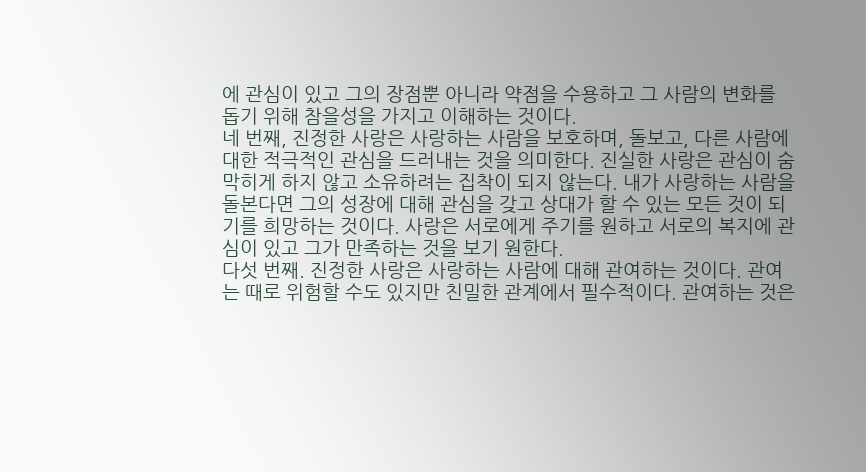에 관심이 있고 그의 장점뿐 아니라 약점을 수용하고 그 사람의 변화를 돕기 위해 참을성을 가지고 이해하는 것이다.
네 번째, 진정한 사랑은 사랑하는 사람을 보호하며, 돌보고, 다른 사람에 대한 적극적인 관심을 드러내는 것을 의미한다. 진실한 사랑은 관심이 숨 막히게 하지 않고 소유하려는 집착이 되지 않는다. 내가 사랑하는 사람을 돌본다면 그의 성장에 대해 관심을 갖고 상대가 할 수 있는 모든 것이 되기를 희망하는 것이다. 사랑은 서로에게 주기를 원하고 서로의 복지에 관심이 있고 그가 만족하는 것을 보기 원한다.
다섯 번째. 진정한 사랑은 사랑하는 사람에 대해 관여하는 것이다. 관여는 때로 위험할 수도 있지만 친밀한 관계에서 필수적이다. 관여하는 것은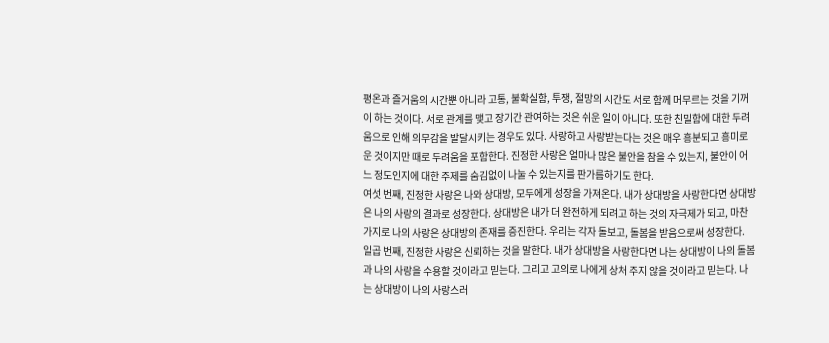평온과 즐거움의 시간뿐 아니라 고통, 불확실함, 투쟁, 절망의 시간도 서로 함께 머무르는 것을 기꺼이 하는 것이다. 서로 관계를 맺고 장기간 관여하는 것은 쉬운 일이 아니다. 또한 친밀함에 대한 두려움으로 인해 의무감을 발달시키는 경우도 있다. 사랑하고 사랑받는다는 것은 매우 흥분되고 흥미로운 것이지만 때로 두려움을 포함한다. 진정한 사랑은 얼마나 많은 불안을 참을 수 있는지, 불안이 어느 정도인지에 대한 주제를 숨김없이 나눌 수 있는지를 판가름하기도 한다.
여섯 번째, 진정한 사랑은 나와 상대방, 모두에게 성장을 가져온다. 내가 상대방을 사랑한다면 상대방은 나의 사랑의 결과로 성장한다. 상대방은 내가 더 완전하게 되려고 하는 것의 자극제가 되고, 마찬가지로 나의 사랑은 상대방의 존재를 증진한다. 우리는 각자 돌보고, 돌봄을 받음으로써 성장한다.
일곱 번째, 진정한 사랑은 신뢰하는 것을 말한다. 내가 상대방을 사랑한다면 나는 상대방이 나의 돌봄과 나의 사랑을 수용할 것이라고 믿는다. 그리고 고의로 나에게 상처 주지 않을 것이라고 믿는다. 나는 상대방이 나의 사랑스러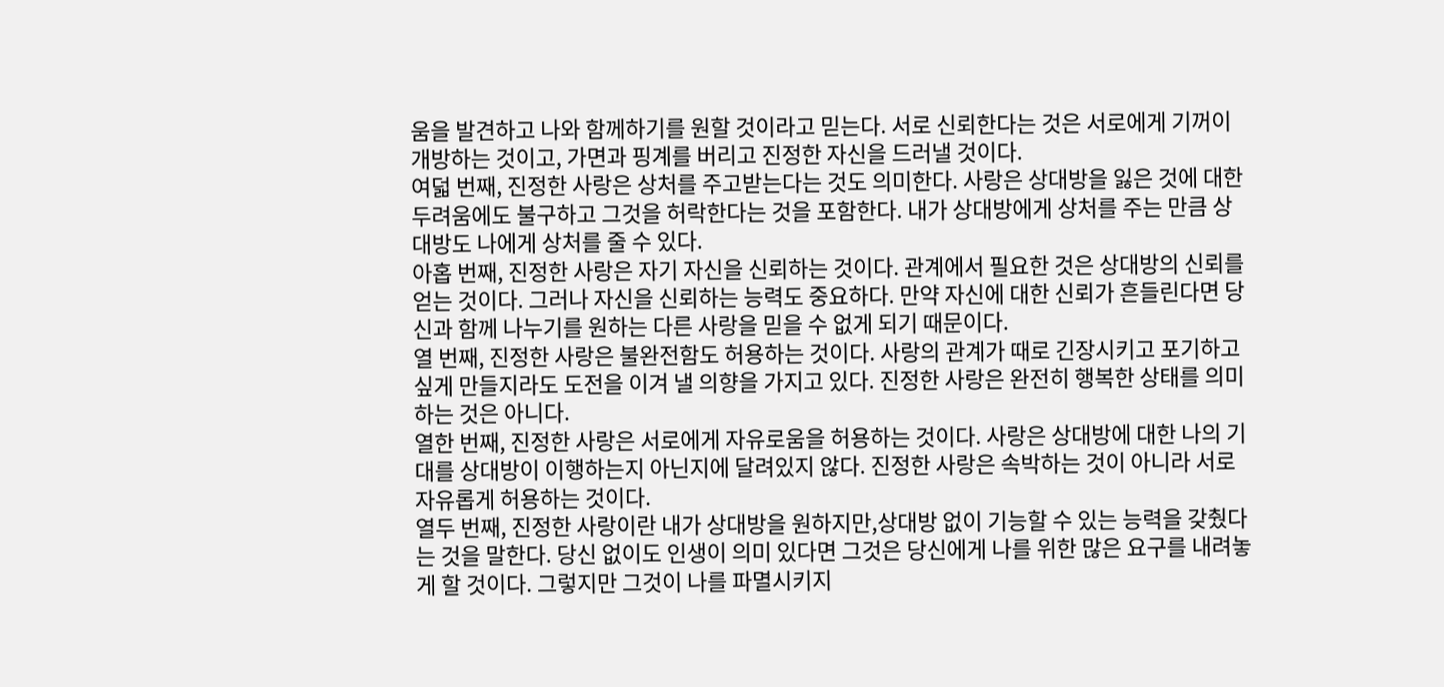움을 발견하고 나와 함께하기를 원할 것이라고 믿는다. 서로 신뢰한다는 것은 서로에게 기꺼이 개방하는 것이고, 가면과 핑계를 버리고 진정한 자신을 드러낼 것이다.
여덟 번째, 진정한 사랑은 상처를 주고받는다는 것도 의미한다. 사랑은 상대방을 잃은 것에 대한 두려움에도 불구하고 그것을 허락한다는 것을 포함한다. 내가 상대방에게 상처를 주는 만큼 상대방도 나에게 상처를 줄 수 있다.
아홉 번째, 진정한 사랑은 자기 자신을 신뢰하는 것이다. 관계에서 필요한 것은 상대방의 신뢰를 얻는 것이다. 그러나 자신을 신뢰하는 능력도 중요하다. 만약 자신에 대한 신뢰가 흔들린다면 당신과 함께 나누기를 원하는 다른 사랑을 믿을 수 없게 되기 때문이다.
열 번째, 진정한 사랑은 불완전함도 허용하는 것이다. 사랑의 관계가 때로 긴장시키고 포기하고 싶게 만들지라도 도전을 이겨 낼 의향을 가지고 있다. 진정한 사랑은 완전히 행복한 상태를 의미하는 것은 아니다.
열한 번째, 진정한 사랑은 서로에게 자유로움을 허용하는 것이다. 사랑은 상대방에 대한 나의 기대를 상대방이 이행하는지 아닌지에 달려있지 않다. 진정한 사랑은 속박하는 것이 아니라 서로 자유롭게 허용하는 것이다.
열두 번째, 진정한 사랑이란 내가 상대방을 원하지만,상대방 없이 기능할 수 있는 능력을 갖췄다는 것을 말한다. 당신 없이도 인생이 의미 있다면 그것은 당신에게 나를 위한 많은 요구를 내려놓게 할 것이다. 그렇지만 그것이 나를 파멸시키지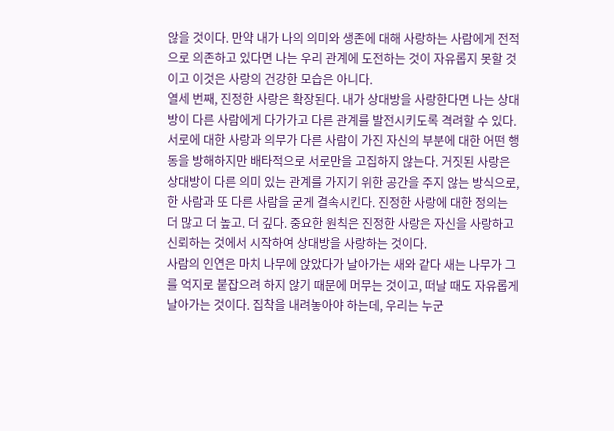않을 것이다. 만약 내가 나의 의미와 생존에 대해 사랑하는 사람에게 전적으로 의존하고 있다면 나는 우리 관계에 도전하는 것이 자유롭지 못할 것이고 이것은 사랑의 건강한 모습은 아니다.
열세 번째, 진정한 사랑은 확장된다. 내가 상대방을 사랑한다면 나는 상대방이 다른 사람에게 다가가고 다른 관계를 발전시키도록 격려할 수 있다. 서로에 대한 사랑과 의무가 다른 사람이 가진 자신의 부분에 대한 어떤 행동을 방해하지만 배타적으로 서로만을 고집하지 않는다. 거짓된 사랑은 상대방이 다른 의미 있는 관계를 가지기 위한 공간을 주지 않는 방식으로, 한 사람과 또 다른 사람을 굳게 결속시킨다. 진정한 사랑에 대한 정의는 더 많고 더 높고. 더 깊다. 중요한 원칙은 진정한 사랑은 자신을 사랑하고 신뢰하는 것에서 시작하여 상대방을 사랑하는 것이다.
사람의 인연은 마치 나무에 앉았다가 날아가는 새와 같다 새는 나무가 그를 억지로 붙잡으려 하지 않기 때문에 머무는 것이고, 떠날 때도 자유롭게 날아가는 것이다. 집착을 내려놓아야 하는데, 우리는 누군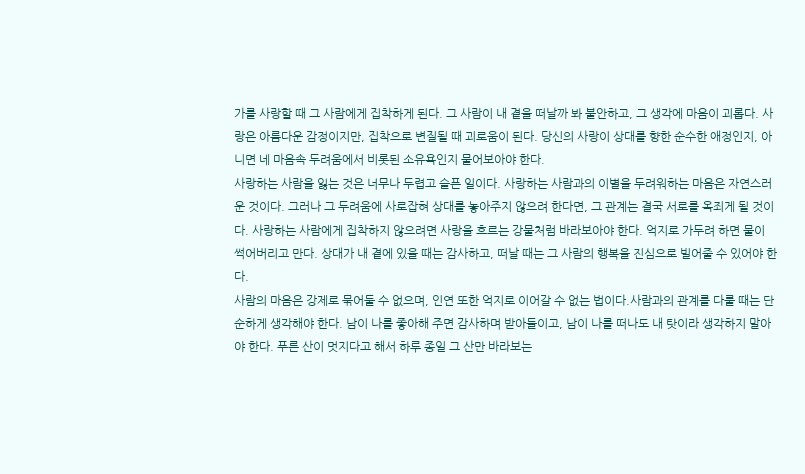가를 사랑할 때 그 사람에게 집착하게 된다. 그 사람이 내 곁을 떠날까 봐 불안하고, 그 생각에 마음이 괴롭다. 사랑은 아름다운 감정이지만, 집착으로 변질될 때 괴로움이 된다. 당신의 사랑이 상대를 향한 순수한 애정인지, 아니면 네 마음속 두려움에서 비롯된 소유욕인지 물어보아야 한다.
사랑하는 사람을 잃는 것은 너무나 두렵고 슬픈 일이다. 사랑하는 사람과의 이별을 두려워하는 마음은 자연스러운 것이다. 그러나 그 두려움에 사로잡혀 상대를 놓아주지 않으려 한다면, 그 관계는 결국 서로를 옥죄게 될 것이다. 사랑하는 사람에게 집착하지 않으려면 사랑을 흐르는 강물처럼 바라보아야 한다. 억지로 가두려 하면 물이 썩어버리고 만다. 상대가 내 곁에 있을 때는 감사하고, 떠날 때는 그 사람의 행복을 진심으로 빌어줄 수 있어야 한다.
사람의 마음은 강제로 묶어둘 수 없으며, 인연 또한 억지로 이어갈 수 없는 법이다.사람과의 관계를 다룰 때는 단순하게 생각해야 한다. 남이 나를 좋아해 주면 감사하며 받아들이고, 남이 나를 떠나도 내 탓이라 생각하지 말아야 한다. 푸른 산이 멋지다고 해서 하루 종일 그 산만 바라보는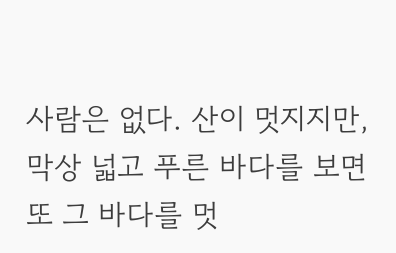사람은 없다. 산이 멋지지만, 막상 넓고 푸른 바다를 보면 또 그 바다를 멋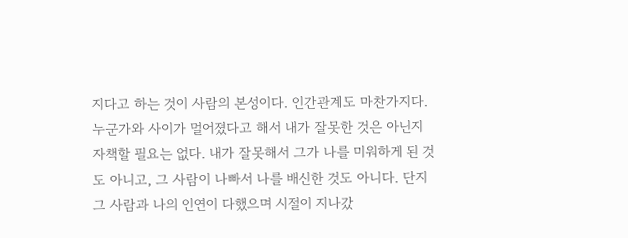지다고 하는 것이 사람의 본성이다. 인간관계도 마찬가지다.
누군가와 사이가 멀어졌다고 해서 내가 잘못한 것은 아닌지 자책할 필요는 없다. 내가 잘못해서 그가 나를 미워하게 된 것도 아니고, 그 사람이 나빠서 나를 배신한 것도 아니다. 단지 그 사람과 나의 인연이 다했으며 시절이 지나갔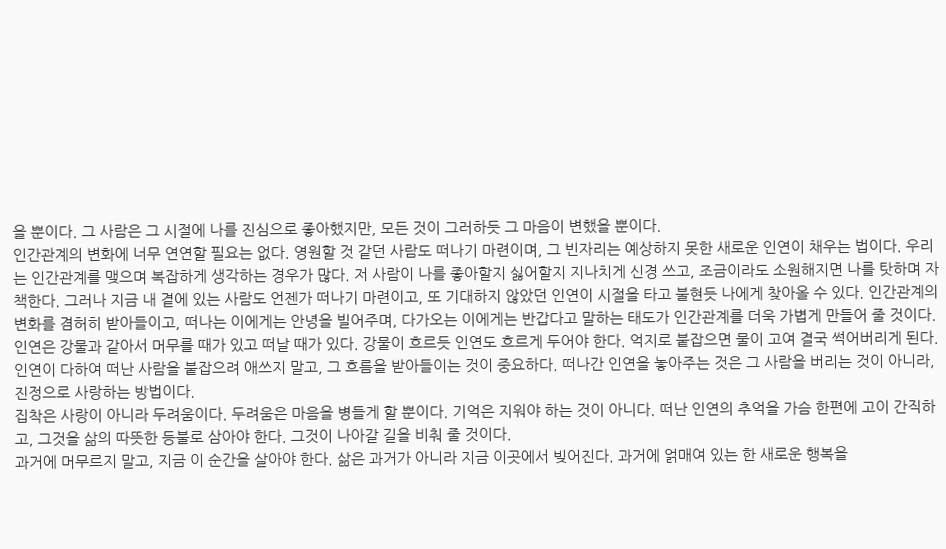을 뿐이다. 그 사람은 그 시절에 나를 진심으로 좋아했지만, 모든 것이 그러하듯 그 마음이 변했을 뿐이다.
인간관계의 변화에 너무 연연할 필요는 없다. 영원할 것 같던 사람도 떠나기 마련이며, 그 빈자리는 예상하지 못한 새로운 인연이 채우는 법이다. 우리는 인간관계를 맺으며 복잡하게 생각하는 경우가 많다. 저 사람이 나를 좋아할지 싫어할지 지나치게 신경 쓰고, 조금이라도 소원해지면 나를 탓하며 자책한다. 그러나 지금 내 곁에 있는 사람도 언젠가 떠나기 마련이고, 또 기대하지 않았던 인연이 시절을 타고 불현듯 나에게 찾아올 수 있다. 인간관계의 변화를 겸허히 받아들이고, 떠나는 이에게는 안녕을 빌어주며, 다가오는 이에게는 반갑다고 말하는 태도가 인간관계를 더욱 가볍게 만들어 줄 것이다.
인연은 강물과 같아서 머무를 때가 있고 떠날 때가 있다. 강물이 흐르듯 인연도 흐르게 두어야 한다. 억지로 붙잡으면 물이 고여 결국 썩어버리게 된다. 인연이 다하여 떠난 사람을 붙잡으려 애쓰지 말고, 그 흐름을 받아들이는 것이 중요하다. 떠나간 인연을 놓아주는 것은 그 사람을 버리는 것이 아니라, 진정으로 사랑하는 방법이다.
집착은 사랑이 아니라 두려움이다. 두려움은 마음을 병들게 할 뿐이다. 기억은 지워야 하는 것이 아니다. 떠난 인연의 추억을 가슴 한편에 고이 간직하고, 그것을 삶의 따뜻한 등불로 삼아야 한다. 그것이 나아갈 길을 비춰 줄 것이다.
과거에 머무르지 말고, 지금 이 순간을 살아야 한다. 삶은 과거가 아니라 지금 이곳에서 빚어진다. 과거에 얽매여 있는 한 새로운 행복을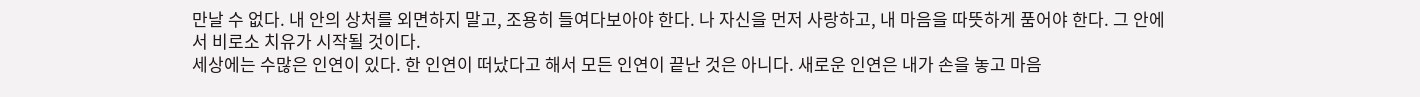만날 수 없다. 내 안의 상처를 외면하지 말고, 조용히 들여다보아야 한다. 나 자신을 먼저 사랑하고, 내 마음을 따뜻하게 품어야 한다. 그 안에서 비로소 치유가 시작될 것이다.
세상에는 수많은 인연이 있다. 한 인연이 떠났다고 해서 모든 인연이 끝난 것은 아니다. 새로운 인연은 내가 손을 놓고 마음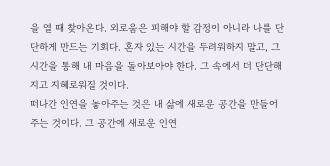을 열 때 찾아온다. 외로움은 피해야 할 감정이 아니라 나를 단단하게 만드는 기회다. 혼자 있는 시간을 두려워하지 말고, 그 시간을 통해 내 마음을 돌아보아야 한다. 그 속에서 더 단단해지고 지혜로워질 것이다.
떠나간 인연을 놓아주는 것은 내 삶에 새로운 공간을 만들어 주는 것이다. 그 공간에 새로운 인연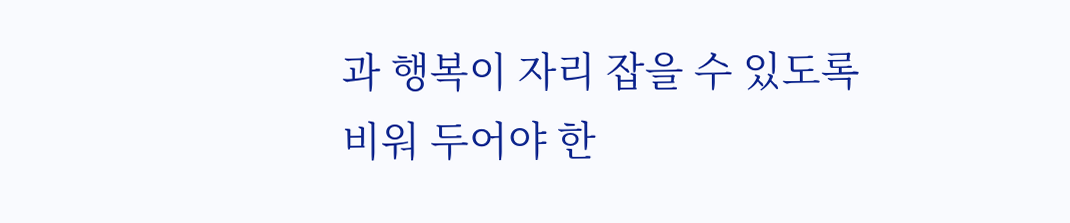과 행복이 자리 잡을 수 있도록 비워 두어야 한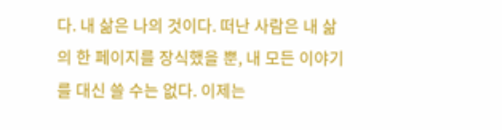다. 내 삶은 나의 것이다. 떠난 사람은 내 삶의 한 페이지를 장식했을 뿐, 내 모든 이야기를 대신 쓸 수는 없다. 이제는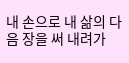내 손으로 내 삶의 다음 장을 써 내려가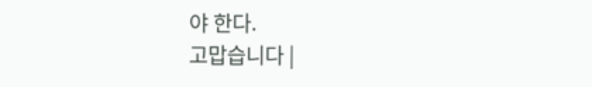야 한다.
고맙습니다 |